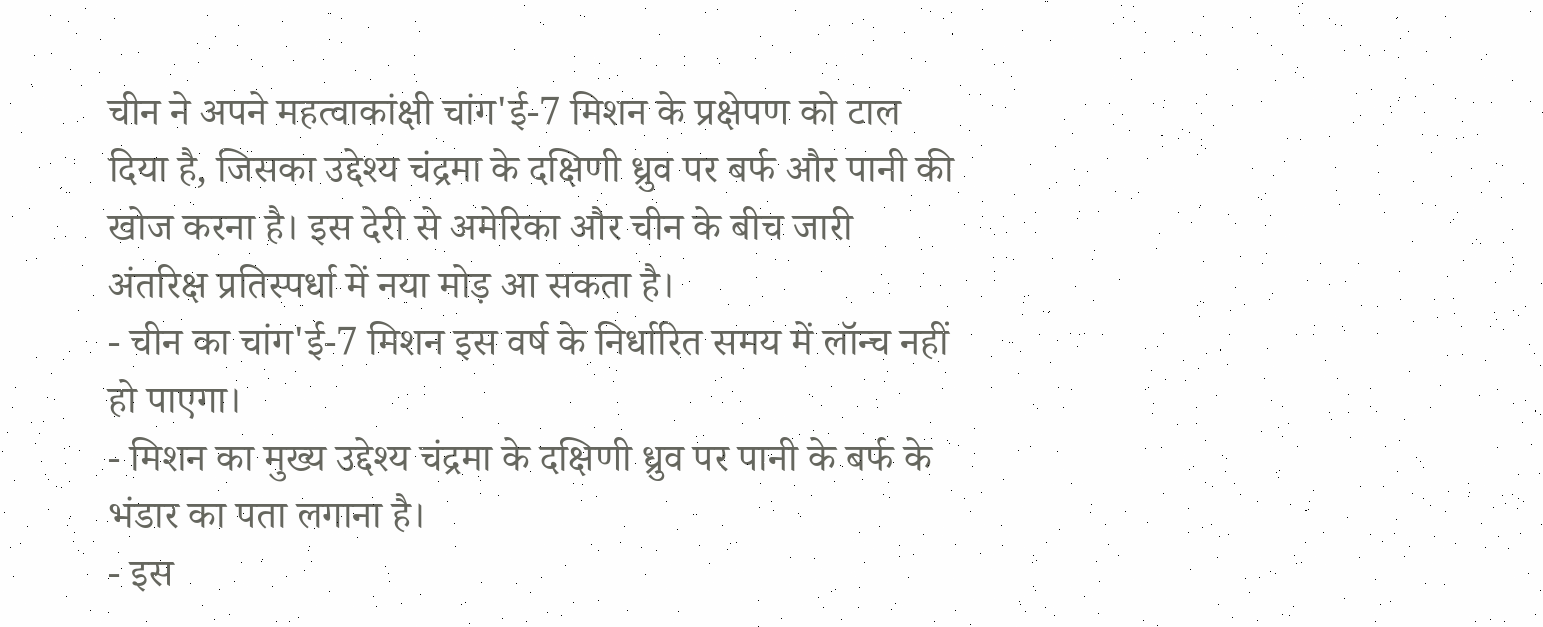चीन ने अपने महत्वाकांक्षी चांग'ई-7 मिशन के प्रक्षेपण को टाल दिया है, जिसका उद्देश्य चंद्रमा के दक्षिणी ध्रुव पर बर्फ और पानी की खोज करना है। इस देरी से अमेरिका और चीन के बीच जारी अंतरिक्ष प्रतिस्पर्धा में नया मोड़ आ सकता है।
- चीन का चांग'ई-7 मिशन इस वर्ष के निर्धारित समय में लॉन्च नहीं हो पाएगा।
- मिशन का मुख्य उद्देश्य चंद्रमा के दक्षिणी ध्रुव पर पानी के बर्फ के भंडार का पता लगाना है।
- इस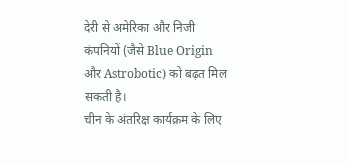देरी से अमेरिका और निजी कंपनियों (जैसे Blue Origin और Astrobotic) को बढ़त मिल सकती है।
चीन के अंतरिक्ष कार्यक्रम के लिए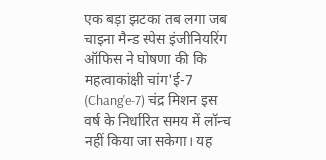एक बड़ा झटका तब लगा जब चाइना मैन्ड स्पेस इंजीनियरिंग ऑफिस ने घोषणा की कि महत्वाकांक्षी चांग'ई-7 (Chang'e-7) चंद्र मिशन इस वर्ष के निर्धारित समय में लॉन्च नहीं किया जा सकेगा। यह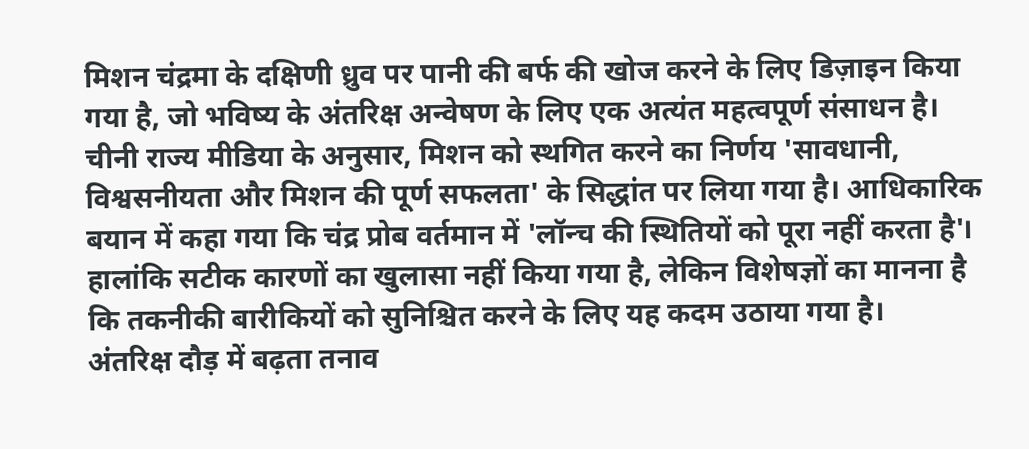मिशन चंद्रमा के दक्षिणी ध्रुव पर पानी की बर्फ की खोज करने के लिए डिज़ाइन किया गया है, जो भविष्य के अंतरिक्ष अन्वेषण के लिए एक अत्यंत महत्वपूर्ण संसाधन है।
चीनी राज्य मीडिया के अनुसार, मिशन को स्थगित करने का निर्णय 'सावधानी, विश्वसनीयता और मिशन की पूर्ण सफलता' के सिद्धांत पर लिया गया है। आधिकारिक बयान में कहा गया कि चंद्र प्रोब वर्तमान में 'लॉन्च की स्थितियों को पूरा नहीं करता है'। हालांकि सटीक कारणों का खुलासा नहीं किया गया है, लेकिन विशेषज्ञों का मानना है कि तकनीकी बारीकियों को सुनिश्चित करने के लिए यह कदम उठाया गया है।
अंतरिक्ष दौड़ में बढ़ता तनाव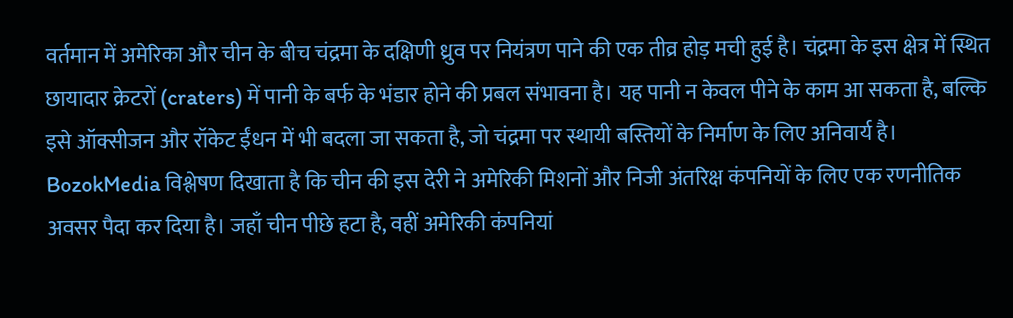वर्तमान में अमेरिका और चीन के बीच चंद्रमा के दक्षिणी ध्रुव पर नियंत्रण पाने की एक तीव्र होड़ मची हुई है। चंद्रमा के इस क्षेत्र में स्थित छायादार क्रेटरों (craters) में पानी के बर्फ के भंडार होने की प्रबल संभावना है। यह पानी न केवल पीने के काम आ सकता है, बल्कि इसे ऑक्सीजन और रॉकेट ईंधन में भी बदला जा सकता है, जो चंद्रमा पर स्थायी बस्तियों के निर्माण के लिए अनिवार्य है।
BozokMedia विश्लेषण दिखाता है कि चीन की इस देरी ने अमेरिकी मिशनों और निजी अंतरिक्ष कंपनियों के लिए एक रणनीतिक अवसर पैदा कर दिया है। जहाँ चीन पीछे हटा है, वहीं अमेरिकी कंपनियां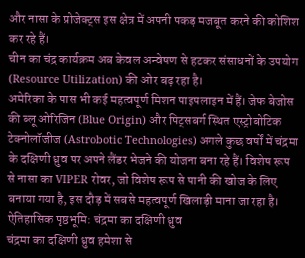और नासा के प्रोजेक्ट्स इस क्षेत्र में अपनी पकड़ मजबूत करने की कोशिश कर रहे हैं।
चीन का चंद्र कार्यक्रम अब केवल अन्वेषण से हटकर संसाधनों के उपयोग (Resource Utilization) की ओर बढ़ रहा है।
अमेरिका के पास भी कई महत्वपूर्ण मिशन पाइपलाइन में हैं। जेफ बेजोस की ब्लू ओरिजिन (Blue Origin) और पिट्सबर्ग स्थित एस्ट्रोबोटिक टेक्नोलॉजीज (Astrobotic Technologies) अगले कुछ वर्षों में चंद्रमा के दक्षिणी ध्रुव पर अपने लैंडर भेजने की योजना बना रहे हैं। विशेष रूप से नासा का VIPER रोवर, जो विशेष रूप से पानी की खोज के लिए बनाया गया है, इस दौड़ में सबसे महत्वपूर्ण खिलाड़ी माना जा रहा है।
ऐतिहासिक पृष्ठभूमि: चंद्रमा का दक्षिणी ध्रुव
चंद्रमा का दक्षिणी ध्रुव हमेशा से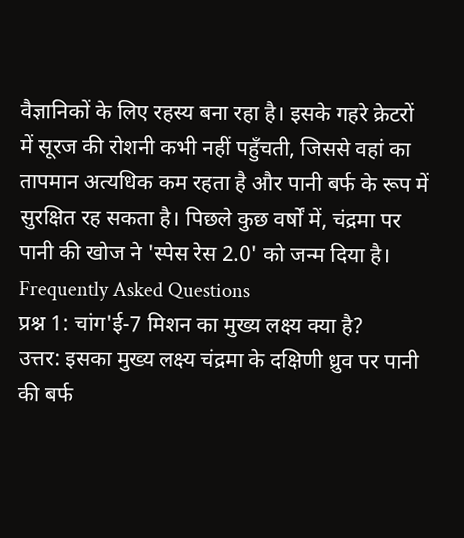वैज्ञानिकों के लिए रहस्य बना रहा है। इसके गहरे क्रेटरों में सूरज की रोशनी कभी नहीं पहुँचती, जिससे वहां का तापमान अत्यधिक कम रहता है और पानी बर्फ के रूप में सुरक्षित रह सकता है। पिछले कुछ वर्षों में, चंद्रमा पर पानी की खोज ने 'स्पेस रेस 2.0' को जन्म दिया है।
Frequently Asked Questions
प्रश्न 1: चांग'ई-7 मिशन का मुख्य लक्ष्य क्या है?
उत्तर: इसका मुख्य लक्ष्य चंद्रमा के दक्षिणी ध्रुव पर पानी की बर्फ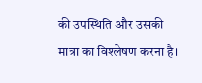की उपस्थिति और उसकी मात्रा का विश्लेषण करना है।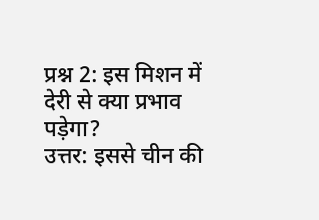प्रश्न 2: इस मिशन में देरी से क्या प्रभाव पड़ेगा?
उत्तर: इससे चीन की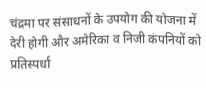चंद्रमा पर संसाधनों के उपयोग की योजना में देरी होगी और अमेरिका व निजी कंपनियों को प्रतिस्पर्धा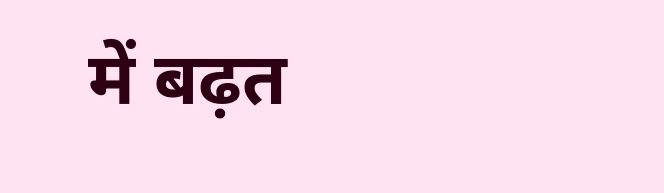में बढ़त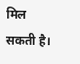मिल सकती है।